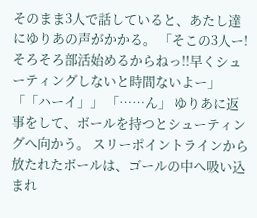そのまま3人で話していると、あたし達にゆりあの声がかかる。 「そこの3人ー!そろそろ部活始めるからねっ!!早くシューティングしないと時間ないよー」 「「ハーイ」」 「……ん」 ゆりあに返事をして、ボールを持つとシューティングへ向かう。 スリーポイントラインから放たれたボールは、ゴールの中へ吸い込まれ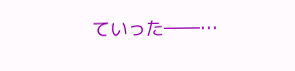ていった――…